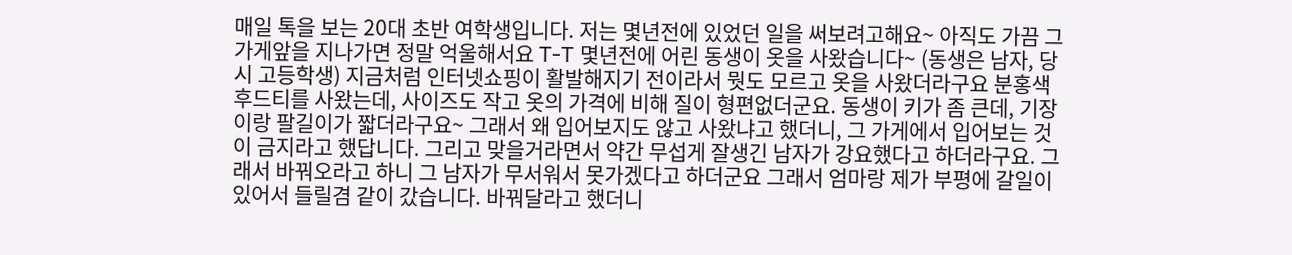매일 톡을 보는 20대 초반 여학생입니다. 저는 몇년전에 있었던 일을 써보려고해요~ 아직도 가끔 그 가게앞을 지나가면 정말 억울해서요 T-T 몇년전에 어린 동생이 옷을 사왔습니다~ (동생은 남자, 당시 고등학생) 지금처럼 인터넷쇼핑이 활발해지기 전이라서 뭣도 모르고 옷을 사왔더라구요 분홍색 후드티를 사왔는데, 사이즈도 작고 옷의 가격에 비해 질이 형편없더군요. 동생이 키가 좀 큰데, 기장이랑 팔길이가 짧더라구요~ 그래서 왜 입어보지도 않고 사왔냐고 했더니, 그 가게에서 입어보는 것이 금지라고 했답니다. 그리고 맞을거라면서 약간 무섭게 잘생긴 남자가 강요했다고 하더라구요. 그래서 바꿔오라고 하니 그 남자가 무서워서 못가겠다고 하더군요 그래서 엄마랑 제가 부평에 갈일이 있어서 들릴겸 같이 갔습니다. 바꿔달라고 했더니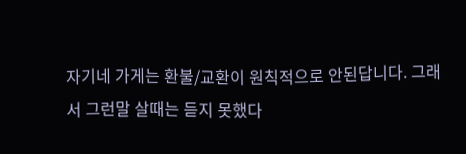자기네 가게는 환불/교환이 원칙적으로 안된답니다. 그래서 그런말 살때는 듣지 못했다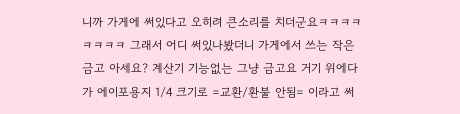니까 가게에 써있다고 오히려 큰소리를 치더군요ㅋㅋㅋㅋㅋㅋㅋㅋ 그래서 어디 써있나봤더니 가게에서 쓰는 작은 금고 아세요? 계산기 기능없는 그냥 금고요 거기 위에다가 에이포용지 1/4 크기로 =교환/환불 안됨= 이라고 써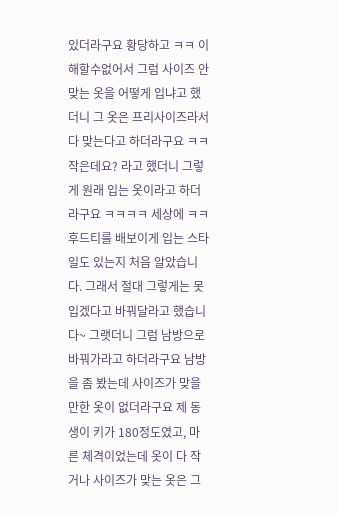있더라구요 황당하고 ㅋㅋ 이해할수없어서 그럼 사이즈 안맞는 옷을 어떻게 입냐고 했더니 그 옷은 프리사이즈라서 다 맞는다고 하더라구요 ㅋㅋ 작은데요? 라고 했더니 그렇게 원래 입는 옷이라고 하더라구요 ㅋㅋㅋㅋ 세상에 ㅋㅋ 후드티를 배보이게 입는 스타일도 있는지 처음 알았습니다. 그래서 절대 그렇게는 못입겠다고 바꿔달라고 했습니다~ 그랫더니 그럼 남방으로 바꿔가라고 하더라구요 남방을 좀 봤는데 사이즈가 맞을만한 옷이 없더라구요 제 동생이 키가 180정도였고, 마른 체격이었는데 옷이 다 작거나 사이즈가 맞는 옷은 그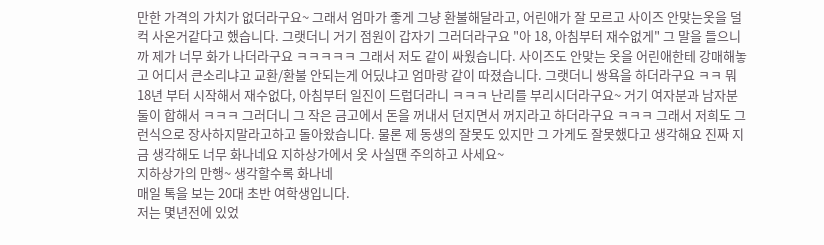만한 가격의 가치가 없더라구요~ 그래서 엄마가 좋게 그냥 환불해달라고, 어린애가 잘 모르고 사이즈 안맞는옷을 덜컥 사온거같다고 했습니다. 그랫더니 거기 점원이 갑자기 그러더라구요 "아 18, 아침부터 재수없게" 그 말을 들으니까 제가 너무 화가 나더라구요 ㅋㅋㅋㅋㅋ 그래서 저도 같이 싸웠습니다. 사이즈도 안맞는 옷을 어린애한테 강매해놓고 어디서 큰소리냐고 교환/환불 안되는게 어딨냐고 엄마랑 같이 따졌습니다. 그랫더니 쌍욕을 하더라구요 ㅋㅋ 뭐 18년 부터 시작해서 재수없다, 아침부터 일진이 드럽더라니 ㅋㅋㅋ 난리를 부리시더라구요~ 거기 여자분과 남자분 둘이 합해서 ㅋㅋㅋ 그러더니 그 작은 금고에서 돈을 꺼내서 던지면서 꺼지라고 하더라구요 ㅋㅋㅋ 그래서 저희도 그런식으로 장사하지말라고하고 돌아왔습니다. 물론 제 동생의 잘못도 있지만 그 가게도 잘못했다고 생각해요 진짜 지금 생각해도 너무 화나네요 지하상가에서 옷 사실땐 주의하고 사세요~
지하상가의 만행~ 생각할수록 화나네
매일 톡을 보는 20대 초반 여학생입니다.
저는 몇년전에 있었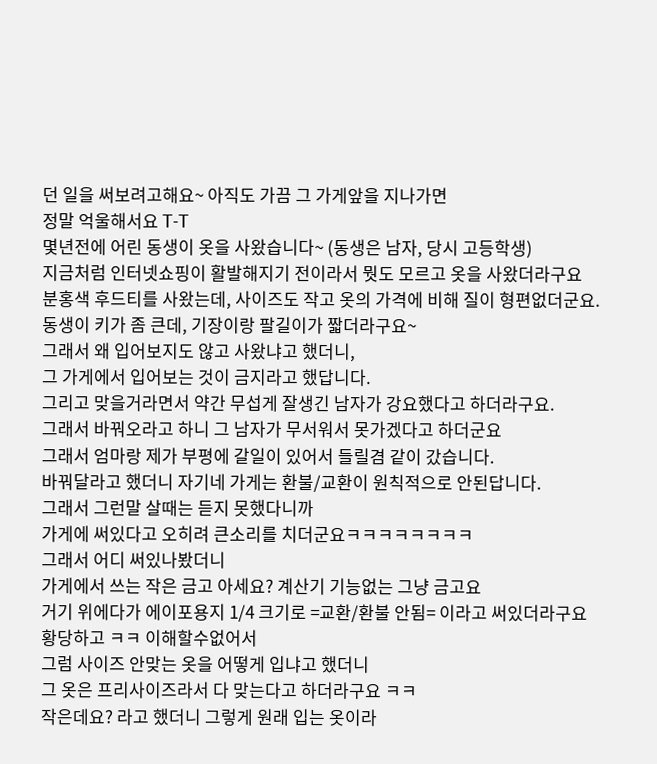던 일을 써보려고해요~ 아직도 가끔 그 가게앞을 지나가면
정말 억울해서요 T-T
몇년전에 어린 동생이 옷을 사왔습니다~ (동생은 남자, 당시 고등학생)
지금처럼 인터넷쇼핑이 활발해지기 전이라서 뭣도 모르고 옷을 사왔더라구요
분홍색 후드티를 사왔는데, 사이즈도 작고 옷의 가격에 비해 질이 형편없더군요.
동생이 키가 좀 큰데, 기장이랑 팔길이가 짧더라구요~
그래서 왜 입어보지도 않고 사왔냐고 했더니,
그 가게에서 입어보는 것이 금지라고 했답니다.
그리고 맞을거라면서 약간 무섭게 잘생긴 남자가 강요했다고 하더라구요.
그래서 바꿔오라고 하니 그 남자가 무서워서 못가겠다고 하더군요
그래서 엄마랑 제가 부평에 갈일이 있어서 들릴겸 같이 갔습니다.
바꿔달라고 했더니 자기네 가게는 환불/교환이 원칙적으로 안된답니다.
그래서 그런말 살때는 듣지 못했다니까
가게에 써있다고 오히려 큰소리를 치더군요ㅋㅋㅋㅋㅋㅋㅋㅋ
그래서 어디 써있나봤더니
가게에서 쓰는 작은 금고 아세요? 계산기 기능없는 그냥 금고요
거기 위에다가 에이포용지 1/4 크기로 =교환/환불 안됨= 이라고 써있더라구요
황당하고 ㅋㅋ 이해할수없어서
그럼 사이즈 안맞는 옷을 어떻게 입냐고 했더니
그 옷은 프리사이즈라서 다 맞는다고 하더라구요 ㅋㅋ
작은데요? 라고 했더니 그렇게 원래 입는 옷이라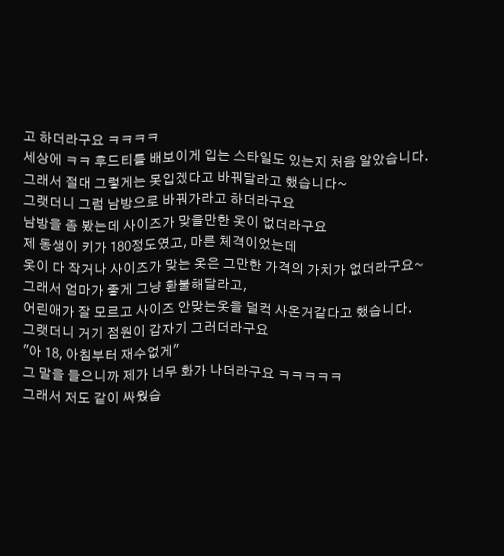고 하더라구요 ㅋㅋㅋㅋ
세상에 ㅋㅋ 후드티를 배보이게 입는 스타일도 있는지 처음 알았습니다.
그래서 절대 그렇게는 못입겠다고 바꿔달라고 했습니다~
그랫더니 그럼 남방으로 바꿔가라고 하더라구요
남방을 좀 봤는데 사이즈가 맞을만한 옷이 없더라구요
제 동생이 키가 180정도였고, 마른 체격이었는데
옷이 다 작거나 사이즈가 맞는 옷은 그만한 가격의 가치가 없더라구요~
그래서 엄마가 좋게 그냥 환불해달라고,
어린애가 잘 모르고 사이즈 안맞는옷을 덜컥 사온거같다고 했습니다.
그랫더니 거기 점원이 갑자기 그러더라구요
"아 18, 아침부터 재수없게"
그 말을 들으니까 제가 너무 화가 나더라구요 ㅋㅋㅋㅋㅋ
그래서 저도 같이 싸웠습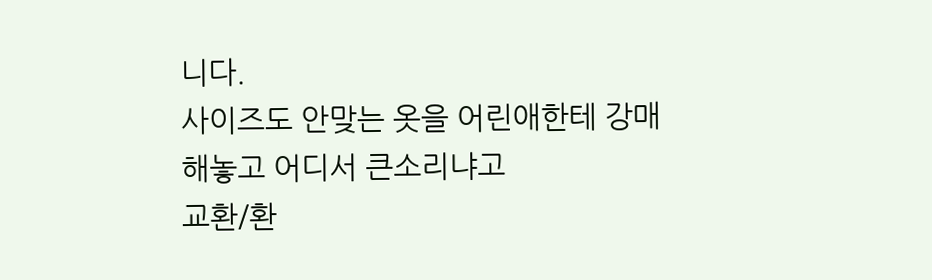니다.
사이즈도 안맞는 옷을 어린애한테 강매해놓고 어디서 큰소리냐고
교환/환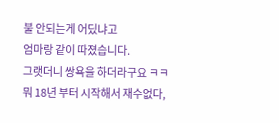불 안되는게 어딨냐고
엄마랑 같이 따졌습니다.
그랫더니 쌍욕을 하더라구요 ㅋㅋ
뭐 18년 부터 시작해서 재수없다,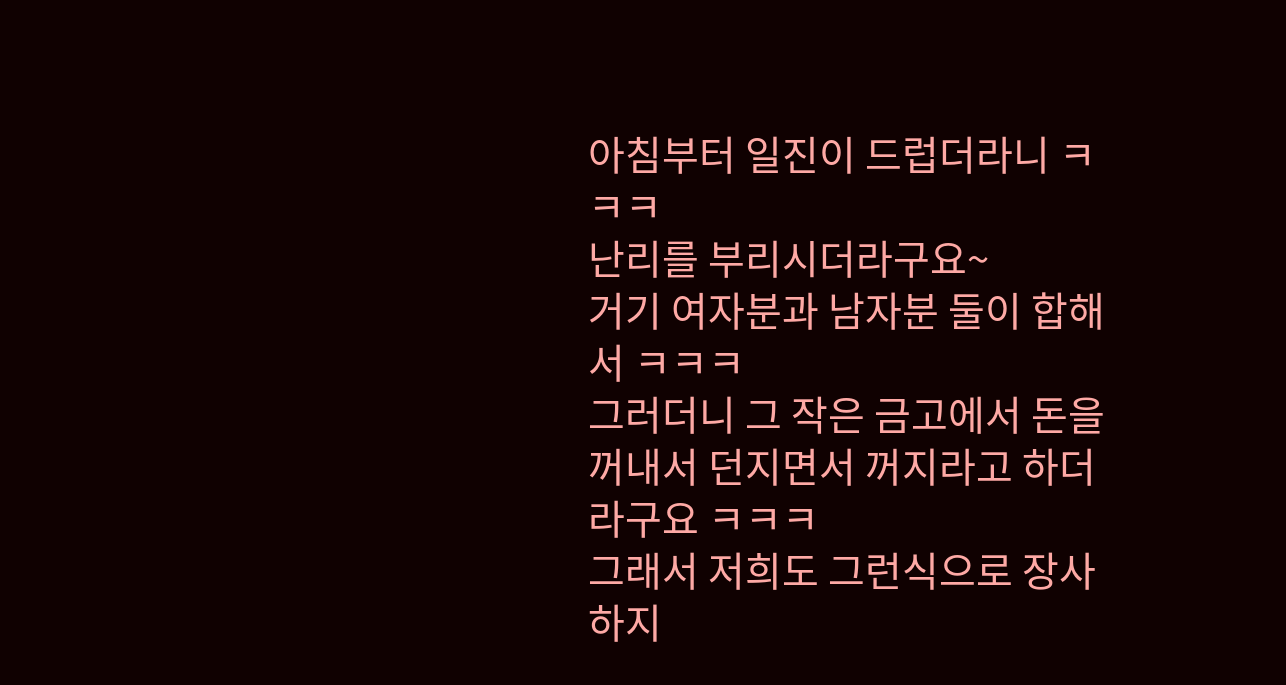아침부터 일진이 드럽더라니 ㅋㅋㅋ
난리를 부리시더라구요~
거기 여자분과 남자분 둘이 합해서 ㅋㅋㅋ
그러더니 그 작은 금고에서 돈을 꺼내서 던지면서 꺼지라고 하더라구요 ㅋㅋㅋ
그래서 저희도 그런식으로 장사하지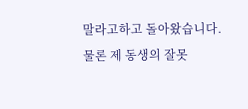말라고하고 돌아왔습니다.
물론 제 동생의 잘못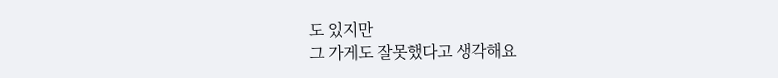도 있지만
그 가게도 잘못했다고 생각해요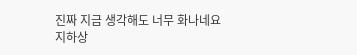진짜 지금 생각해도 너무 화나네요
지하상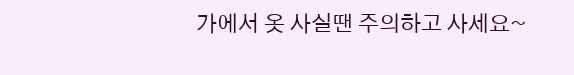가에서 옷 사실땐 주의하고 사세요~